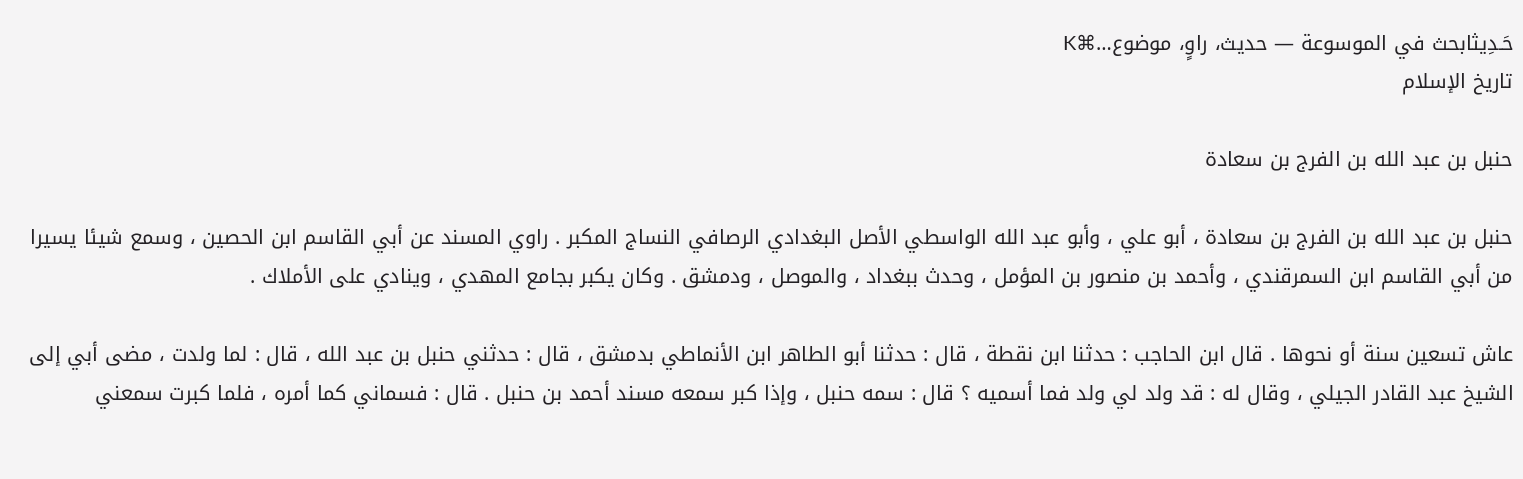حَـدِيثابحث في الموسوعة — حديث، راوٍ، موضوع…⌘K
تاريخ الإسلام

حنبل بن عبد الله بن الفرج بن سعادة

حنبل بن عبد الله بن الفرج بن سعادة ، أبو علي ، وأبو عبد الله الواسطي الأصل البغدادي الرصافي النساج المكبر . راوي المسند عن أبي القاسم ابن الحصين ، وسمع شيئا يسيرا من أبي القاسم ابن السمرقندي ، وأحمد بن منصور بن المؤمل ، وحدث ببغداد ، والموصل ، ودمشق . وكان يكبر بجامع المهدي ، وينادي على الأملاك .

عاش تسعين سنة أو نحوها . قال ابن الحاجب : حدثنا ابن نقطة ، قال : حدثنا أبو الطاهر ابن الأنماطي بدمشق ، قال : حدثني حنبل بن عبد الله ، قال : لما ولدت ، مضى أبي إلى الشيخ عبد القادر الجيلي ، وقال له : قد ولد لي ولد فما أسميه ؟ قال : سمه حنبل ، وإذا كبر سمعه مسند أحمد بن حنبل . قال : فسماني كما أمره ، فلما كبرت سمعني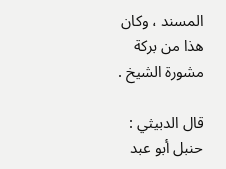المسند ، وكان هذا من بركة مشورة الشيخ .

قال الدبيثي : حنبل أبو عبد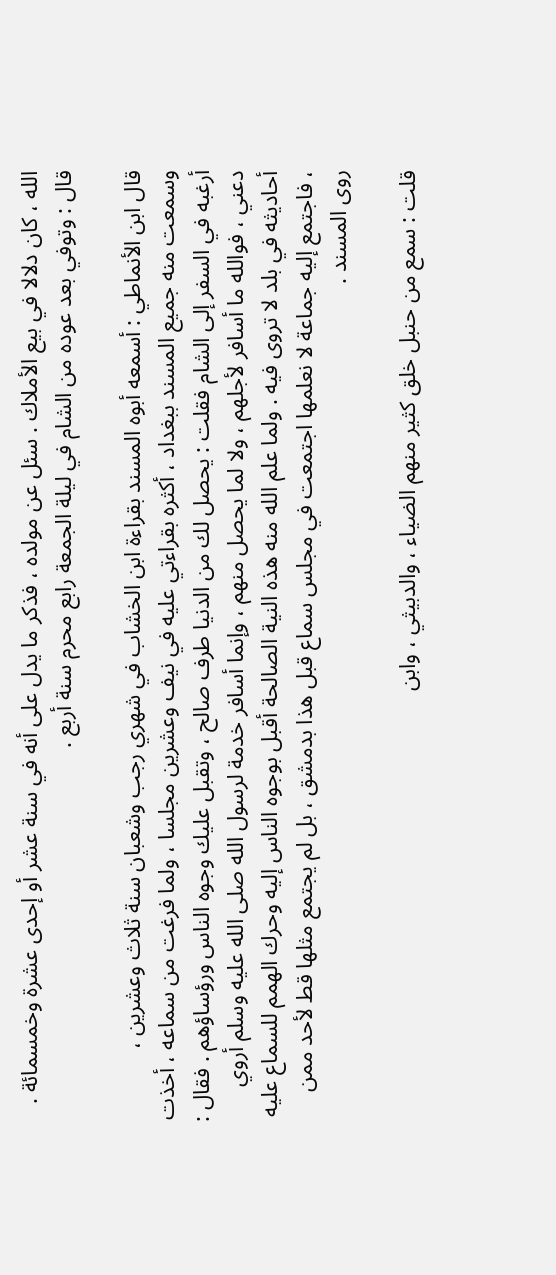الله ، كان دلالا في بيع الأملاك . سئل عن مولده ، فذكر ما يدل على أنه في سنة عشر أو إحدى عشرة وخمسمائة . قال : وتوفي بعد عوده من الشام في ليلة الجمعة رابع محرم سنة أربع .

قال ابن الأنماطي : أسمعه أبوه المسند بقراءة ابن الخشاب في شهري رجب وشعبان سنة ثلاث وعشرين ، وسمعت منه جميع المسند ببغداد ، أكثره بقراءتي عليه في نيف وعشرين مجلسا ، ولما فرغت من سماعه ، أخذت أرغبه في السفر إلى الشام فقلت : يحصل لك من الدنيا طرف صالح ، وتقبل عليك وجوه الناس ورؤساؤهم . فقال : دعني ، فوالله ما أسافر لأجلهم ، ولا لما يحصل منهم ، وإنما أسافر خدمة لرسول الله صلى الله عليه وسلم أروي أحاديثه في بلد لا تروى فيه . ولما علم الله منه هذه النية الصالحة أقبل بوجوه الناس إليه وحرك الهمم للسماع عليه ، فاجتمع إليه جماعة لا نعلمها اجتمعت في مجلس سماع قبل هذا بدمشق ، بل لم يجتمع مثلها قط لأحد ممن روى المسند .

قلت : سمع من حنبل خلق كثير منهم الضياء ، والدبيثي ، وابن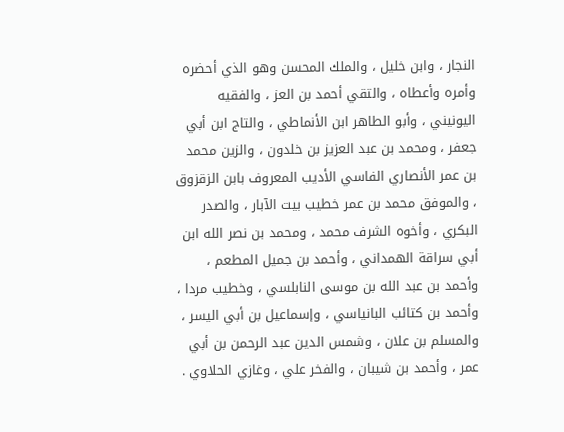النجار ، وابن خليل ، والملك المحسن وهو الذي أحضره وأمره وأعطاه ، والتقي أحمد بن العز ، والفقيه اليونيني ، وأبو الطاهر ابن الأنماطي ، والتاج ابن أبي جعفر ، ومحمد بن عبد العزيز بن خلدون ، والزين محمد بن عمر الأنصاري الفاسي الأديب المعروف بابن الزقزوق ، والموفق محمد بن عمر خطيب بيت الآبار ، والصدر البكري ، وأخوه الشرف محمد ، ومحمد بن نصر الله ابن أبي سراقة الهمداني ، وأحمد بن جميل المطعم ، وأحمد بن عبد الله بن موسى النابلسي ، وخطيب مردا ، وأحمد بن كتائب البانياسي ، وإسماعيل بن أبي اليسر ، والمسلم بن علان ، وشمس الدين عبد الرحمن بن أبي عمر ، وأحمد بن شيبان ، والفخر علي ، وغازي الحلاوي .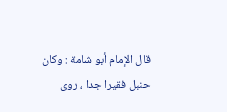قال الإمام أبو شامة : وكان حنبل فقيرا جدا ، روى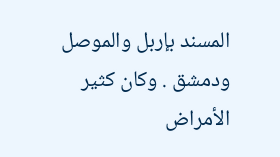المسند بإربل والموصل ودمشق . وكان كثير الأمراض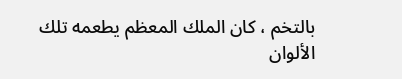بالتخم ، كان الملك المعظم يطعمه تلك الألوان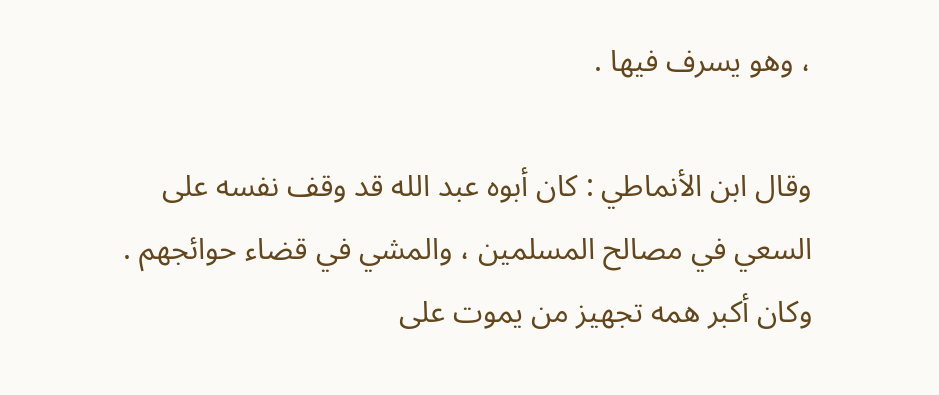، وهو يسرف فيها .

وقال ابن الأنماطي : كان أبوه عبد الله قد وقف نفسه على السعي في مصالح المسلمين ، والمشي في قضاء حوائجهم . وكان أكبر همه تجهيز من يموت على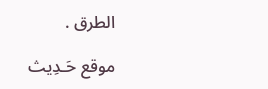الطرق .

موقع حَـدِيث